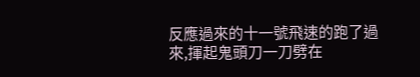反應過來的十一號飛速的跑了過來,揮起鬼頭刀一刀劈在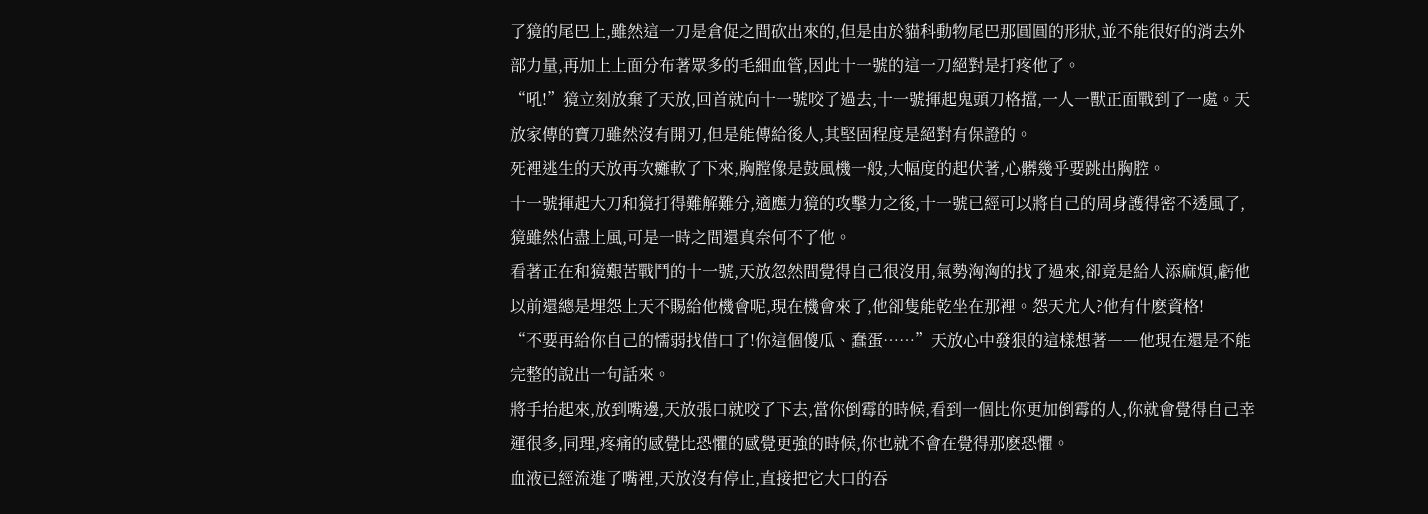了獍的尾巴上,雖然這一刀是倉促之間砍出來的,但是由於貓科動物尾巴那圓圓的形狀,並不能很好的消去外部力量,再加上上面分布著眾多的毛細血管,因此十一號的這一刀絕對是打疼他了。
“吼!”獍立刻放棄了天放,回首就向十一號咬了過去,十一號揮起鬼頭刀格擋,一人一獸正面戰到了一處。天放家傳的寶刀雖然沒有開刃,但是能傳給後人,其堅固程度是絕對有保證的。
死裡逃生的天放再次癱軟了下來,胸膛像是鼓風機一般,大幅度的起伏著,心髒幾乎要跳出胸腔。
十一號揮起大刀和獍打得難解難分,適應力獍的攻擊力之後,十一號已經可以將自己的周身護得密不透風了,獍雖然佔盡上風,可是一時之間還真奈何不了他。
看著正在和獍艱苦戰鬥的十一號,天放忽然間覺得自己很沒用,氣勢洶洶的找了過來,卻竟是給人添麻煩,虧他以前還總是埋怨上天不賜給他機會呢,現在機會來了,他卻隻能乾坐在那裡。怨天尤人?他有什麽資格!
“不要再給你自己的懦弱找借口了!你這個傻瓜、蠢蛋……”天放心中發狠的這樣想著――他現在還是不能完整的說出一句話來。
將手抬起來,放到嘴邊,天放張口就咬了下去,當你倒霉的時候,看到一個比你更加倒霉的人,你就會覺得自己幸運很多,同理,疼痛的感覺比恐懼的感覺更強的時候,你也就不會在覺得那麽恐懼。
血液已經流進了嘴裡,天放沒有停止,直接把它大口的吞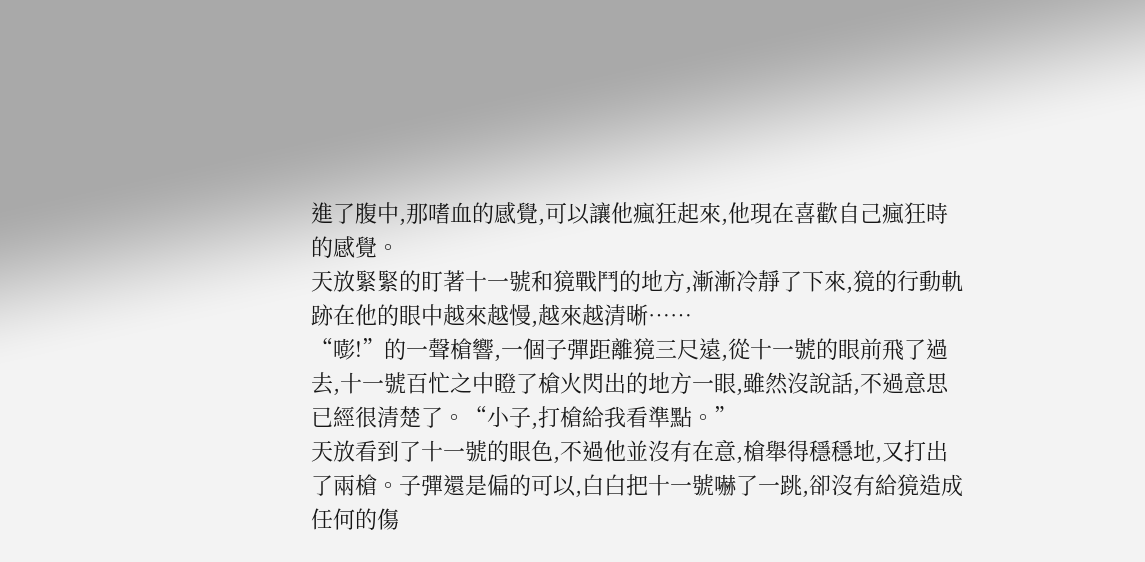進了腹中,那嗜血的感覺,可以讓他瘋狂起來,他現在喜歡自己瘋狂時的感覺。
天放緊緊的盯著十一號和獍戰鬥的地方,漸漸冷靜了下來,獍的行動軌跡在他的眼中越來越慢,越來越清晰……
“嘭!”的一聲槍響,一個子彈距離獍三尺遠,從十一號的眼前飛了過去,十一號百忙之中瞪了槍火閃出的地方一眼,雖然沒說話,不過意思已經很清楚了。“小子,打槍給我看準點。”
天放看到了十一號的眼色,不過他並沒有在意,槍舉得穩穩地,又打出了兩槍。子彈還是偏的可以,白白把十一號嚇了一跳,卻沒有給獍造成任何的傷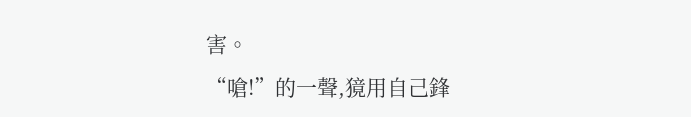害。
“嗆!”的一聲,獍用自己鋒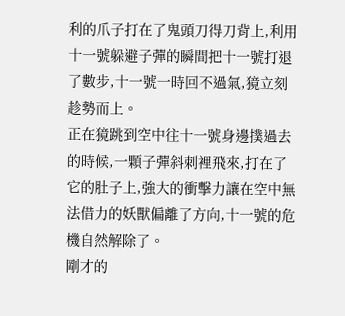利的爪子打在了鬼頭刀得刀背上,利用十一號躲避子彈的瞬間把十一號打退了數步,十一號一時回不過氣,獍立刻趁勢而上。
正在獍跳到空中往十一號身邊撲過去的時候,一顆子彈斜刺裡飛來,打在了它的肚子上,強大的衝擊力讓在空中無法借力的妖獸偏離了方向,十一號的危機自然解除了。
剛才的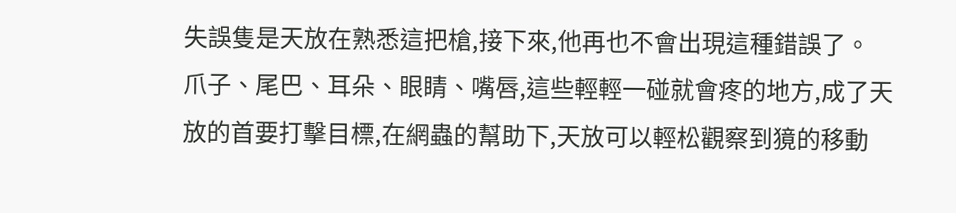失誤隻是天放在熟悉這把槍,接下來,他再也不會出現這種錯誤了。
爪子、尾巴、耳朵、眼睛、嘴唇,這些輕輕一碰就會疼的地方,成了天放的首要打擊目標,在網蟲的幫助下,天放可以輕松觀察到獍的移動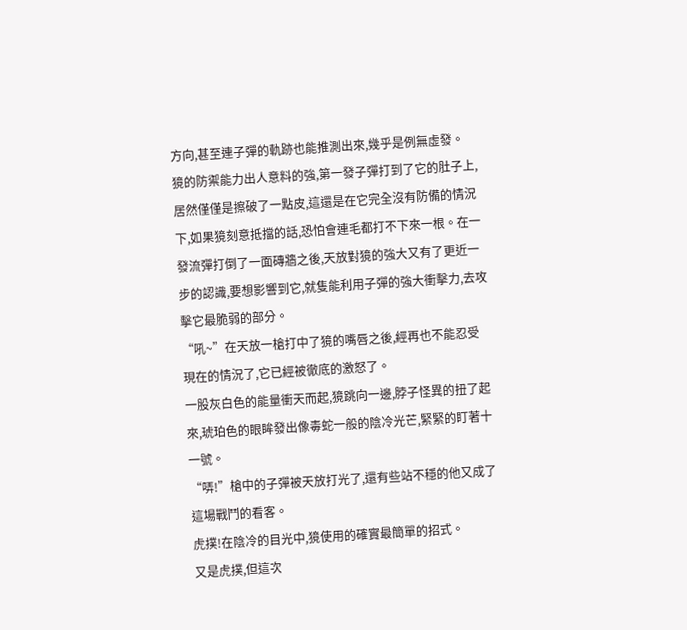方向,甚至連子彈的軌跡也能推測出來,幾乎是例無虛發。
獍的防禦能力出人意料的強,第一發子彈打到了它的肚子上,居然僅僅是擦破了一點皮,這還是在它完全沒有防備的情況下,如果獍刻意抵擋的話,恐怕會連毛都打不下來一根。在一發流彈打倒了一面磚牆之後,天放對獍的強大又有了更近一步的認識,要想影響到它,就隻能利用子彈的強大衝擊力,去攻擊它最脆弱的部分。
“吼~”在天放一槍打中了獍的嘴唇之後,經再也不能忍受現在的情況了,它已經被徹底的激怒了。
一股灰白色的能量衝天而起,獍跳向一邊,脖子怪異的扭了起來,琥珀色的眼眸發出像毒蛇一般的陰冷光芒,緊緊的盯著十一號。
“哢!”槍中的子彈被天放打光了,還有些站不穩的他又成了這場戰鬥的看客。
虎撲!在陰冷的目光中,獍使用的確實最簡單的招式。
又是虎撲,但這次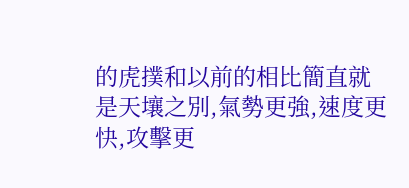的虎撲和以前的相比簡直就是天壤之別,氣勢更強,速度更快,攻擊更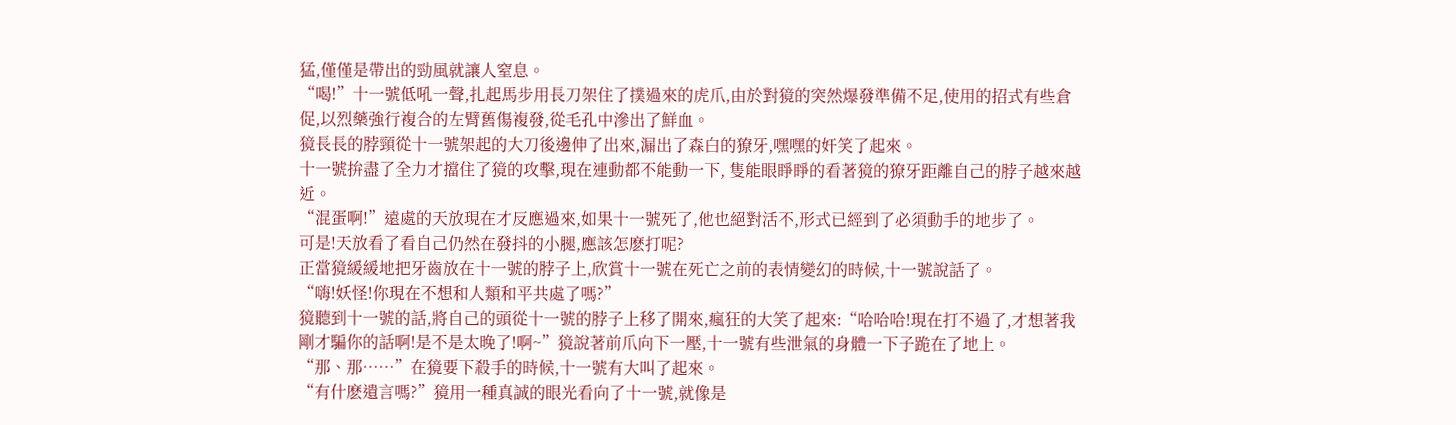猛,僅僅是帶出的勁風就讓人窒息。
“喝!”十一號低吼一聲,扎起馬步用長刀架住了撲過來的虎爪,由於對獍的突然爆發準備不足,使用的招式有些倉促,以烈藥強行複合的左臂舊傷複發,從毛孔中滲出了鮮血。
獍長長的脖頸從十一號架起的大刀後邊伸了出來,漏出了森白的獠牙,嘿嘿的奸笑了起來。
十一號拚盡了全力才擋住了獍的攻擊,現在連動都不能動一下, 隻能眼睜睜的看著獍的獠牙距離自己的脖子越來越近。
“混蛋啊!”遠處的天放現在才反應過來,如果十一號死了,他也絕對活不,形式已經到了必須動手的地步了。
可是!天放看了看自己仍然在發抖的小腿,應該怎麽打呢?
正當獍緩緩地把牙齒放在十一號的脖子上,欣賞十一號在死亡之前的表情變幻的時候,十一號說話了。
“嗨!妖怪!你現在不想和人類和平共處了嗎?”
獍聽到十一號的話,將自己的頭從十一號的脖子上移了開來,瘋狂的大笑了起來:“哈哈哈!現在打不過了,才想著我剛才騙你的話啊!是不是太晚了!啊~”獍說著前爪向下一壓,十一號有些泄氣的身體一下子跪在了地上。
“那、那……”在獍要下殺手的時候,十一號有大叫了起來。
“有什麽遺言嗎?”獍用一種真誠的眼光看向了十一號,就像是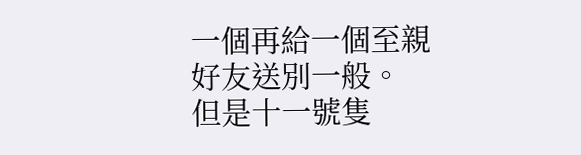一個再給一個至親好友送別一般。
但是十一號隻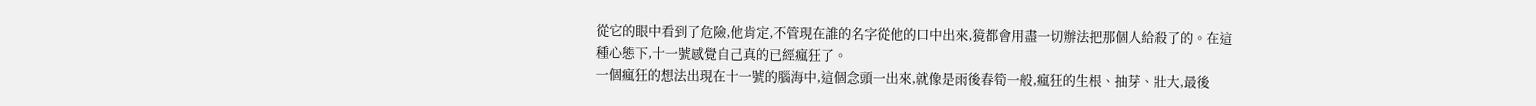從它的眼中看到了危險,他肯定,不管現在誰的名字從他的口中出來,獍都會用盡一切辦法把那個人給殺了的。在這種心態下,十一號感覺自己真的已經瘋狂了。
一個瘋狂的想法出現在十一號的腦海中,這個念頭一出來,就像是雨後春筍一般,瘋狂的生根、抽芽、壯大,最後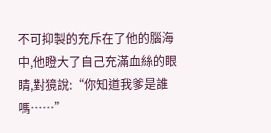不可抑製的充斥在了他的腦海中,他瞪大了自己充滿血絲的眼睛,對獍說:“你知道我爹是誰嗎……”